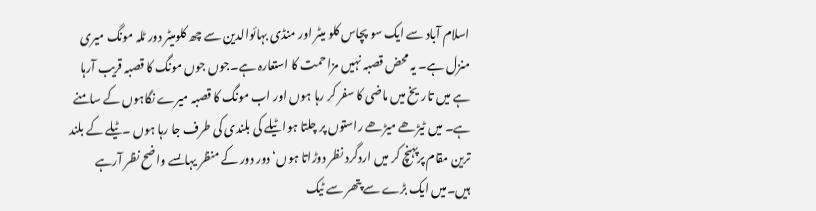اسلام آباد سے ایک سو پچاس کلو میٹر اور منڈی بہائوالدین سے چھ کلومیٹر دور ٹلہ مونگ میری منزل ہے۔ یہ محض قصبہ نہیں مزاحمت کا استعارہ ہے۔جوں جوں مونگ کا قصبہ قریب آرہا ہے میں تاریخ میں ماضی کا سفر کر رہا ہوں اور اب مونگ کا قصبہ میرے نگاہوں کے سامنے ہے۔ میں ٹیڑھے میڑھے راستوں پر چلتا ہوا ٹیلے کی بلندی کی طرف جا رہا ہوں ۔ٹیلے کے بلند ترین مقام پرپہنچ کر میں اردگرد نظر دوڑاتا ہوں‘ دور دور کے منظر یہاںسے واضح نظر آرہے ہیں۔میں ایک بڑے سے پتھر سے ٹیک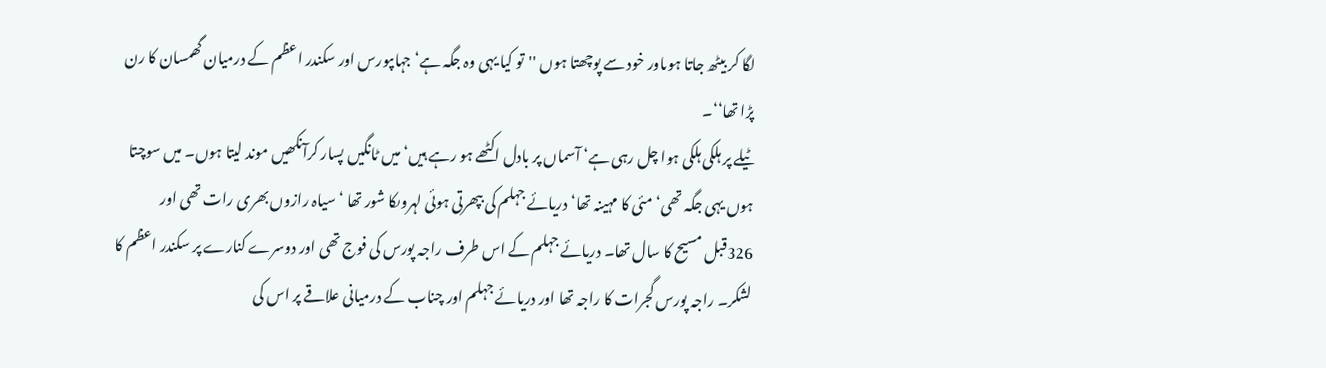لگا کر بیٹھ جاتا ہوںاور خود سے پوچھتا ہوں ''تو کیا یہی وہ جگہ ہے‘ جہاںپورس اور سکندر اعظم کے درمیان گھمسان کا رن پڑا تھا‘‘۔
ٹیلے پر ہلکی ہلکی ہوا چل رہی ہے‘ آسماں پر بادل اکٹھے ہو رہے ہیں‘ میں ٹانگیں پسار کرآنکھیں موند لیتا ہوں۔ میں سوچتا ہوں یہی جگہ تھی‘ مئی کا مہینہ تھا‘ دریائے جہلم کی بپھرتی ہوئی لہروںکا شور تھا ‘سیاہ رازوں بھری رات تھی اور 326قبل مسیح کا سال تھا۔ دریائے جہلم کے اس طرف راجہ پورس کی فوج تھی اور دوسرے کنارے پر سکندر اعظم کا لشکر۔ راجہ پورس گجرات کا راجہ تھا اور دریائے جہلم اور چناب کے درمیانی علاقے پر اس کی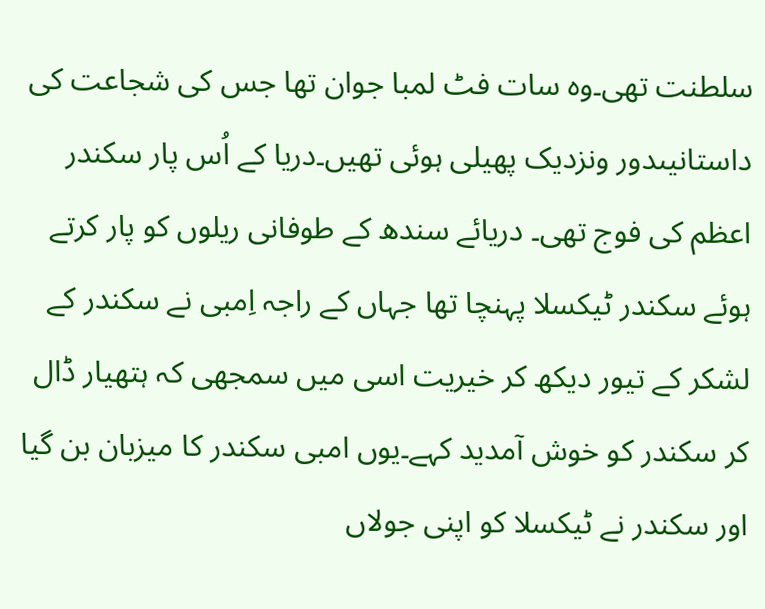سلطنت تھی۔وہ سات فٹ لمبا جوان تھا جس کی شجاعت کی داستانیںدور ونزدیک پھیلی ہوئی تھیں۔دریا کے اُس پار سکندر اعظم کی فوج تھی۔ دریائے سندھ کے طوفانی ریلوں کو پار کرتے ہوئے سکندر ٹیکسلا پہنچا تھا جہاں کے راجہ اِمبی نے سکندر کے لشکر کے تیور دیکھ کر خیریت اسی میں سمجھی کہ ہتھیار ڈال کر سکندر کو خوش آمدید کہے۔یوں امبی سکندر کا میزبان بن گیا اور سکندر نے ٹیکسلا کو اپنی جولاں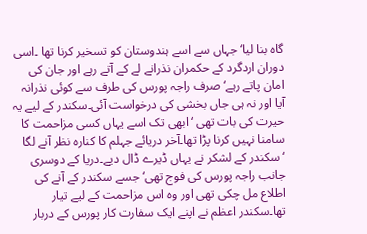گاہ بنا لیا‘ جہاں سے اسے ہندوستان کو تسخیر کرنا تھا ۔اسی دوران اردگرد کے حکمران نذرانے لے کے آتے رہے اور جان کی امان پاتے رہے‘ صرف راجہ پورس کی طرف سے کوئی نذرانہ آیا اور نہ ہی جاں بخشی کی درخواست آئی۔سکندر کے لیے یہ حیرت کی بات تھی ‘ابھی تک اسے یہاں کسی مزاحمت کا سامنا نہیں کرنا پڑا تھا۔آخر دریائے جہلم کا کنارہ نظر آنے لگا ‘سکندر کے لشکر نے یہاں ڈیرے ڈال دیے۔دریا کے دوسری جانب راجہ پورس کی فوج تھی‘ جسے سکندر کے آنے کی اطلاع مل چکی تھی اور وہ اس مزاحمت کے لیے تیار تھا۔سکندر اعظم نے اپنے ایک سفارت کار پورس کے دربار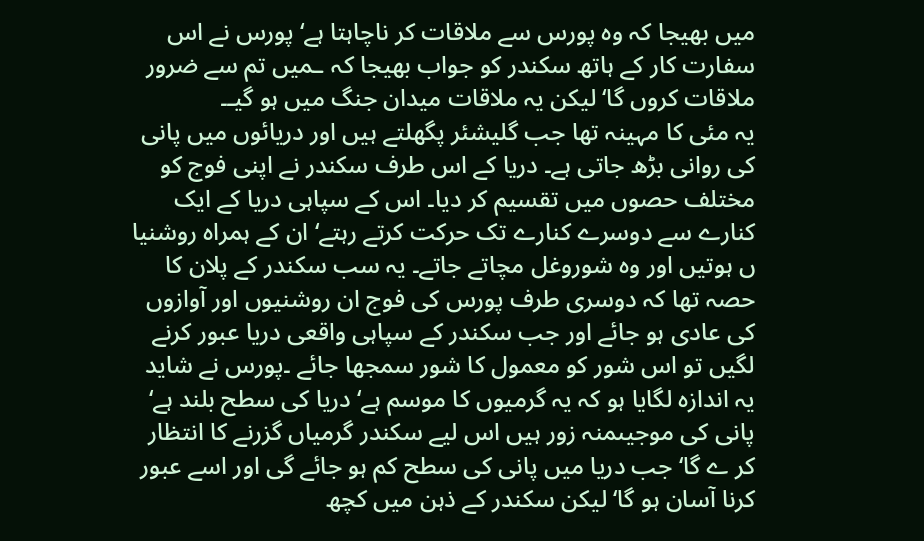میں بھیجا کہ وہ پورس سے ملاقات کر ناچاہتا ہے‘ پورس نے اس سفارت کار کے ہاتھ سکندر کو جواب بھیجا کہ ـمیں تم سے ضرور ملاقات کروں گا‘ لیکن یہ ملاقات میدان جنگ میں ہو گیـ۔
یہ مئی کا مہینہ تھا جب گلیشئر پگھلتے ہیں اور دریائوں میں پانی کی روانی بڑھ جاتی ہے۔ دریا کے اس طرف سکندر نے اپنی فوج کو مختلف حصوں میں تقسیم کر دیا۔ اس کے سپاہی دریا کے ایک کنارے سے دوسرے کنارے تک حرکت کرتے رہتے‘ ان کے ہمراہ روشنیا ں ہوتیں اور وہ شوروغل مچاتے جاتے۔ یہ سب سکندر کے پلان کا حصہ تھا کہ دوسری طرف پورس کی فوج ان روشنیوں اور آوازوں کی عادی ہو جائے اور جب سکندر کے سپاہی واقعی دریا عبور کرنے لگیں تو اس شور کو معمول کا شور سمجھا جائے ۔پورس نے شاید یہ اندازہ لگایا ہو کہ یہ گرمیوں کا موسم ہے‘ دریا کی سطح بلند ہے‘ پانی کی موجیںمنہ زور ہیں اس لیے سکندر گرمیاں گزرنے کا انتظار کر ے گا‘ جب دریا میں پانی کی سطح کم ہو جائے گی اور اسے عبور کرنا آسان ہو گا‘ لیکن سکندر کے ذہن میں کچھ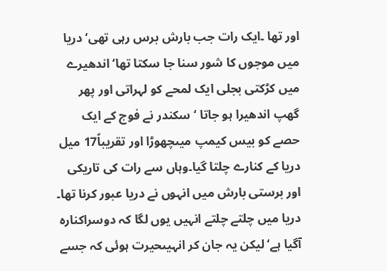اور تھا ۔ایک رات جب بارش برس رہی تھی‘ دریا میں موجوں کا شور سنا جا سکتا تھا‘ اندھیرے میں کڑکتی بجلی ایک لمحے کو لہراتی اور پھر گھپ اندھیرا ہو جاتا ‘سکندر نے فوج کے ایک حصے کو بیس کیمپ میںچھوڑا اور تقریباً17 میل دریا کے کنارے چلتا گیا۔وہاں سے رات کی تاریکی اور برستی بارش میں انہوں نے دریا عبور کرنا تھا۔ دریا میں چلتے چلتے انہیں یوں لگا کہ دوسراکنارہ آگیا ہے‘ لیکن یہ جان کر انہیںحیرت ہوئی کہ جسے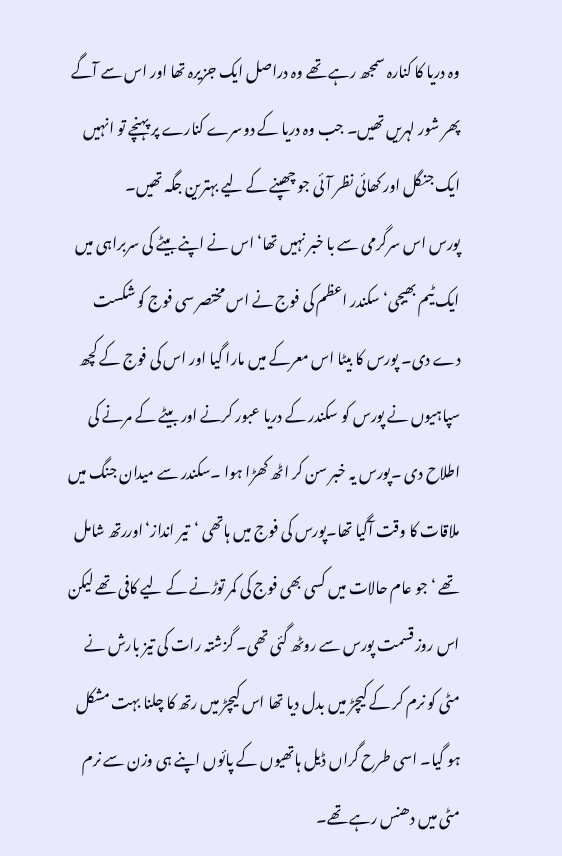وہ دریا کا کنارہ سمجھ رہے تھے وہ دراصل ایک جزیرہ تھا اور اس سے آگے پھر شور لہریں تھیں۔ جب وہ دریا کے دوسرے کنارے پر پہنچے تو انہیں ایک جنگل اور کھائی نظر آئی جو چھپنے کے لیے بہترین جگہ تھیں۔
پورس اس سرگرمی سے با خبر نہیں تھا‘ اس نے اپنے بیٹے کی سربراہی میں ایک ٹیم بھیجی‘ سکندر اعظم کی فوج نے اس مختصر سی فوج کو شکست دے دی۔ پورس کا بیٹا اس معرکے میں مارا گیا اور اس کی فوج کے کچھ سپاہیوں نے پورس کو سکندر کے دریا عبور کرنے اور بیٹے کے مرنے کی اطلاح دی ۔پورس یہ خبر سن کر اٹھ کھڑا ہوا ۔سکندر سے میدان جنگ میں ملاقات کا وقت آگیا تھا۔پورس کی فوج میں ہاتھی ‘تیر انداز‘اوررتھ شامل تھے ‘جو عام حالات میں کسی بھی فوج کی کمر توڑنے کے لیے کافی تھے لیکن اس روز قسمت پورس سے روٹھ گئی تھی۔ گزشتہ رات کی تیز بارش نے مٹی کو نرم کر کے کیچڑ میں بدل دیا تھا اس کیچڑ میں رتھ کا چلنا بہت مشکل ہو گیا۔ اسی طرح گراں ڈیل ہاتھیوں کے پائوں اپنے ہی وزن سے نرم مٹی میں دھنس رہے تھے۔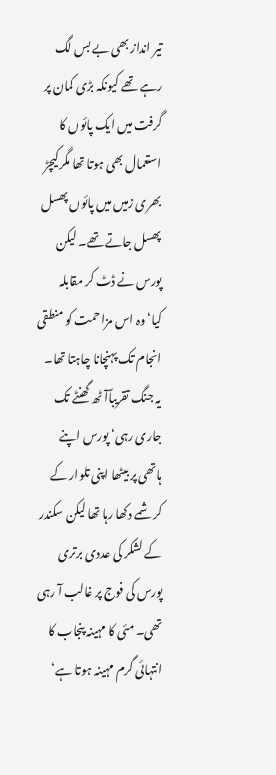تیر انداز بھی بے بس لگ رہے تھے کیونکہ بڑی کمان پر گرفت میں ایک پائوں کا استعمال بھی ہوتا تھا مگرکیچڑ بھری زمیں میں پائوں پھسل پھسل جاتے تھے۔ لیکن پورس نے ڈٹ کر مقابلہ کیا‘وہ اس مزاحمت کو منطقی انجام تک پہنچانا چاہتا تھا۔
یہ جنگ تقریباًآٹھ گھنٹے تک جاری رہی‘ پورس اپنے ہاتھی پر بیٹھا اپنی تلوار کے کرشمے دکھا رہا تھا لیکن سکندر کے لشکر کی عددی برتری پورس کی فوج پر غالب آ رہی تھی۔ مئی کا مہینہ پنجاب کا انتہائی گرم مہینہ ہوتا ہے‘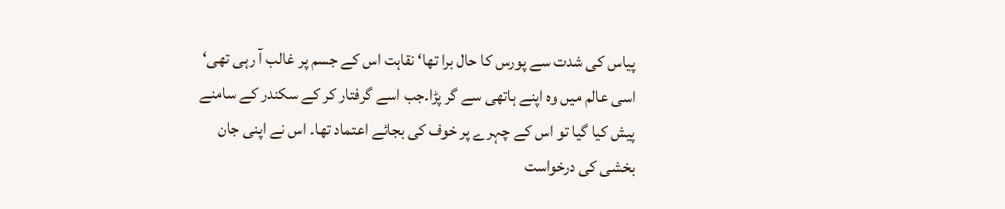پیاس کی شدت سے پورس کا حال برا تھا‘ نقاہت اس کے جسم پر غالب آ رہی تھی‘ اسی عالم میں وہ اپنے ہاتھی سے گر پڑا۔جب اسے گرفتار کر کے سکندر کے سامنے پیش کیا گیا تو اس کے چہرے پر خوف کی بجائے اعتماد تھا۔ اس نے اپنی جان بخشی کی درخواست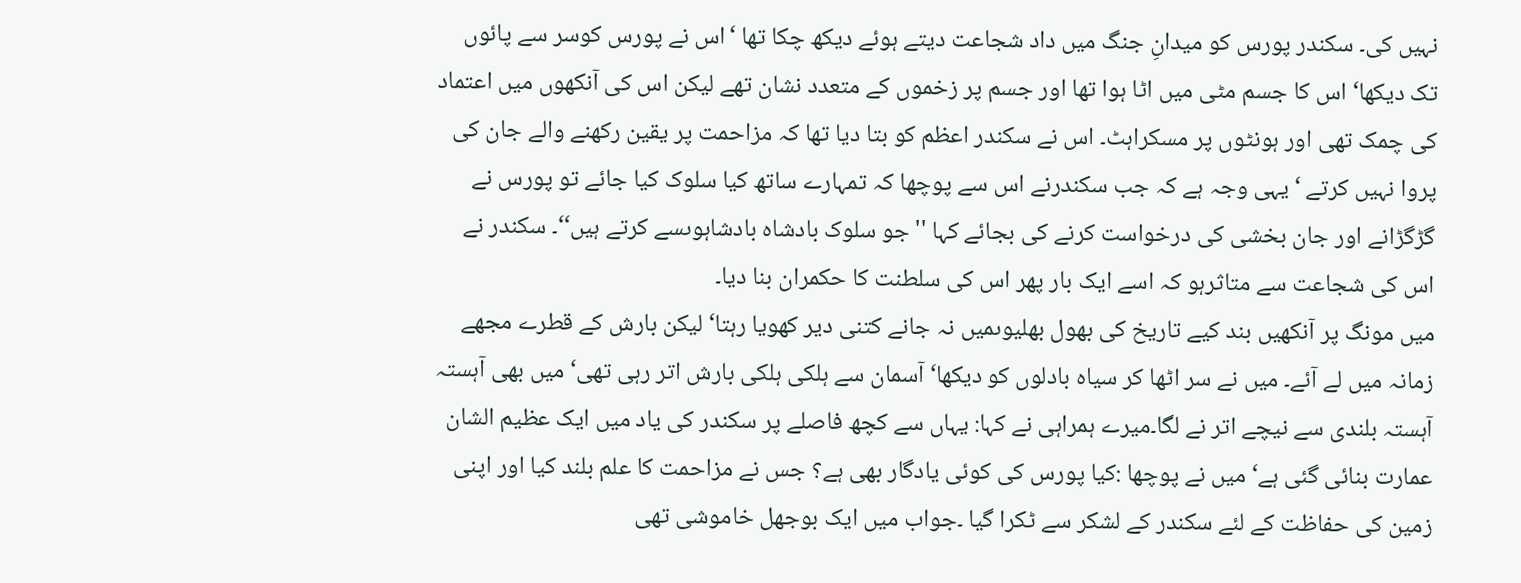نہیں کی۔ سکندر پورس کو میدانِ جنگ میں داد شجاعت دیتے ہوئے دیکھ چکا تھا ‘اس نے پورس کوسر سے پائوں تک دیکھا‘ اس کا جسم مٹی میں اٹا ہوا تھا اور جسم پر زخموں کے متعدد نشان تھے لیکن اس کی آنکھوں میں اعتماد کی چمک تھی اور ہونٹوں پر مسکراہٹ۔ اس نے سکندر اعظم کو بتا دیا تھا کہ مزاحمت پر یقین رکھنے والے جان کی پروا نہیں کرتے ‘یہی وجہ ہے کہ جب سکندرنے اس سے پوچھا کہ تمہارے ساتھ کیا سلوک کیا جائے تو پورس نے گڑگڑانے اور جان بخشی کی درخواست کرنے کی بجائے کہا ''جو سلوک بادشاہ بادشاہوںسے کرتے ہیں‘‘۔ سکندر نے اس کی شجاعت سے متاثرہو کہ اسے ایک بار پھر اس کی سلطنت کا حکمران بنا دیا۔
میں مونگ پر آنکھیں بند کیے تاریخ کی بھول بھلیوںمیں نہ جانے کتنی دیر کھویا رہتا‘ لیکن بارش کے قطرے مجھے زمانہ میں لے آئے۔ میں نے سر اٹھا کر سیاہ بادلوں کو دیکھا‘ آسمان سے ہلکی ہلکی بارش اتر رہی تھی‘ میں بھی آہستہ آہستہ بلندی سے نیچے اتر نے لگا۔میرے ہمراہی نے کہا: یہاں سے کچھ فاصلے پر سکندر کی یاد میں ایک عظیم الشان عمارت بنائی گئی ہے‘ میں نے پوچھا :کیا پورس کی کوئی یادگار بھی ہے؟ جس نے مزاحمت کا علم بلند کیا اور اپنی زمین کی حفاظت کے لئے سکندر کے لشکر سے ٹکرا گیا ۔جواب میں ایک بوجھل خاموشی تھی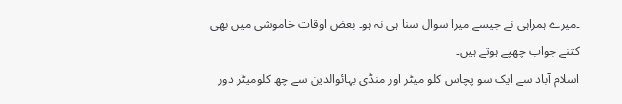۔میرے ہمراہی نے جیسے میرا سوال سنا ہی نہ ہو۔ بعض اوقات خاموشی میں بھی کتنے جواب چھپے ہوتے ہیں۔
اسلام آباد سے ایک سو پچاس کلو میٹر اور منڈی بہائوالدین سے چھ کلومیٹر دور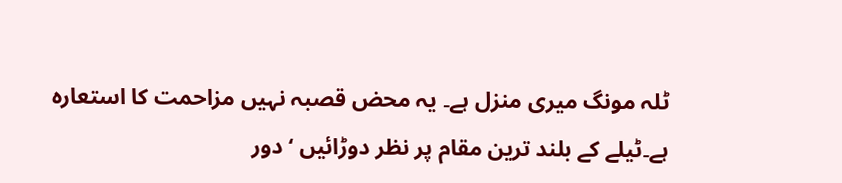ٹلہ مونگ میری منزل ہے۔ یہ محض قصبہ نہیں مزاحمت کا استعارہ ہے۔ٹیلے کے بلند ترین مقام پر نظر دوڑائیں ‘ دور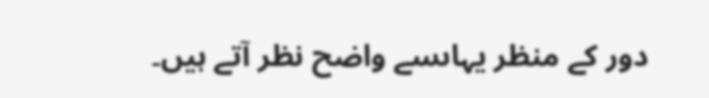دور کے منظر یہاںسے واضح نظر آتے ہیں۔